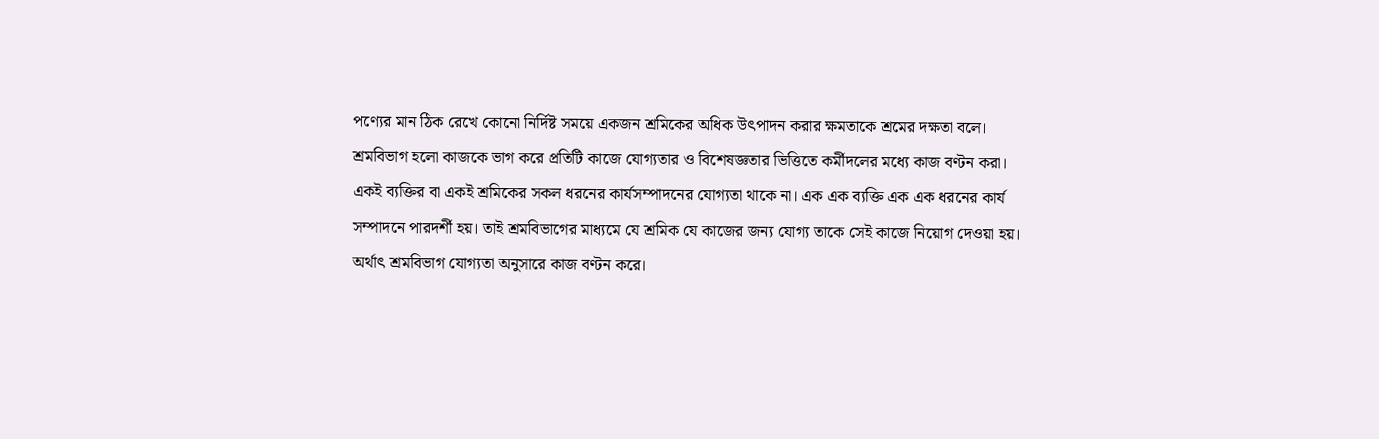পণ্যের মান ঠিক রেখে কোনো নির্দিষ্ট সময়ে একজন শ্রমিকের অধিক উৎপাদন করার ক্ষমতাকে শ্রমের দক্ষতা বলে।
শ্রমবিভাগ হলো কাজকে ভাগ করে প্রতিটি কাজে যোগ্যতার ও বিশেষজ্ঞতার ভিত্তিতে কর্মীদলের মধ্যে কাজ বণ্টন করা।
একই ব্যক্তির বা একই শ্রমিকের সকল ধরনের কার্যসম্পাদনের যোগ্যতা থাকে না। এক এক ব্যক্তি এক এক ধরনের কার্য সম্পাদনে পারদর্শী হয়। তাই শ্রমবিভাগের মাধ্যমে যে শ্রমিক যে কাজের জন্য যোগ্য তাকে সেই কাজে নিয়োগ দেওয়া হয়। অর্থাৎ শ্রমবিভাগ যোগ্যতা অনুসারে কাজ বণ্টন করে।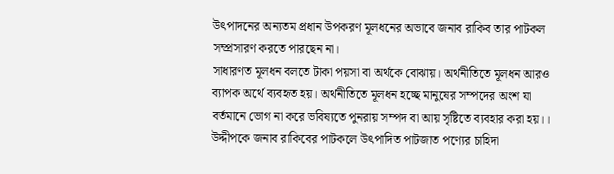উৎপাদনের অন্যতম প্রধান উপকরণ মূলধনের অভাবে জনাব রাকিব তার পাটকল সম্প্রসারণ করতে পারছেন না।
সাধারণত মূলধন বলতে টাকা পয়সা বা অর্থকে বোঝায়। অর্থনীতিতে মূলধন আরও ব্যাপক অর্থে ব্যবহৃত হয়। অর্থনীতিতে মূলধন হচ্ছে মানুষের সম্পদের অংশ যা বর্তমানে ভোগ না করে ভবিষ্যতে পুনরায় সম্পদ বা আয় সৃষ্টিতে ব্যবহার করা হয়।। উদ্দীপকে জনাব রাকিবের পাটকলে উৎপাদিত পাটজাত পণ্যের চাহিদা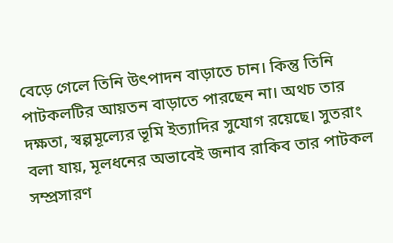বেড়ে গেলে তিনি উৎপাদন বাড়াতে চান। কিন্তু তিনি পাটকলটির আয়তন বাড়াতে পারছেন না। অথচ তার দক্ষতা, স্বল্পমূল্যের ভূমি ইত্যাদির সুযোগ রয়েছে। সুতরাং বলা যায়, মূলধনের অভাবেই জনাব রাকিব তার পাটকল সম্প্রসারণ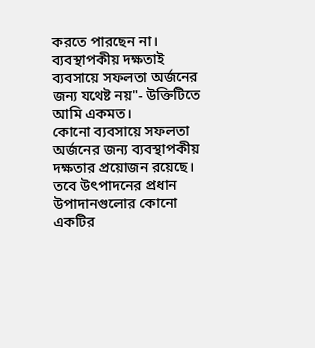করতে পারছেন না।
ব্যবস্থাপকীয় দক্ষতাই ব্যবসায়ে সফলতা অর্জনের জন্য যথেষ্ট নয়"- উক্তিটিতে আমি একমত।
কোনো ব্যবসায়ে সফলতা অর্জনের জন্য ব্যবস্থাপকীয় দক্ষতার প্রয়োজন রয়েছে। তবে উৎপাদনের প্রধান উপাদানগুলোর কোনো একটির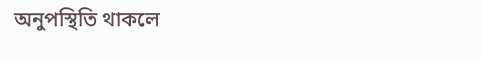অনুপস্থিতি থাকলে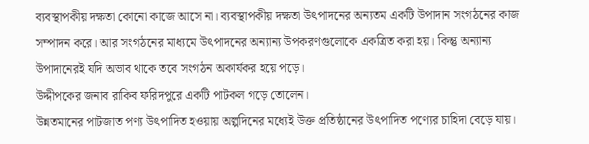ব্যবস্থাপকীয় দক্ষতা কোনো কাজে আসে না। ব্যবস্থাপকীয় দক্ষতা উৎপাদনের অন্যতম একটি উপাদান সংগঠনের কাজ সম্পাদন করে। আর সংগঠনের মাধ্যমে উৎপাদনের অন্যান্য উপকরণগুলোকে একত্রিত করা হয়। কিন্তু অন্যান্য উপাদানেরই যদি অভাব থাকে তবে সংগঠন অকার্যকর হয়ে পড়ে।
উদ্দীপকের জনাব রাকিব ফরিদপুরে একটি পাটকল গড়ে তোলেন।
উন্নতমানের পাটজাত পণ্য উৎপাদিত হওয়ায় অল্পদিনের মধ্যেই উক্ত প্রতিষ্ঠানের উৎপাদিত পণ্যের চাহিদা বেড়ে যায়।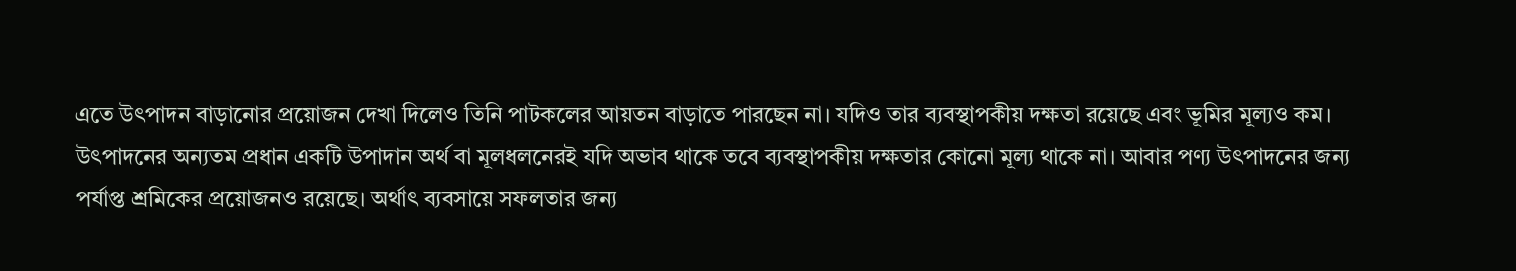এতে উৎপাদন বাড়ানোর প্রয়োজন দেখা দিলেও তিনি পাটকলের আয়তন বাড়াতে পারছেন না। যদিও তার ব্যবস্থাপকীয় দক্ষতা রয়েছে এবং ভূমির মূল্যও কম। উৎপাদনের অন্যতম প্রধান একটি উপাদান অর্থ বা মূলধলনেরই যদি অভাব থাকে তবে ব্যবস্থাপকীয় দক্ষতার কোনো মূল্য থাকে না। আবার পণ্য উৎপাদনের জন্য পর্যাপ্ত শ্রমিকের প্রয়োজনও রয়েছে। অর্থাৎ ব্যবসায়ে সফলতার জন্য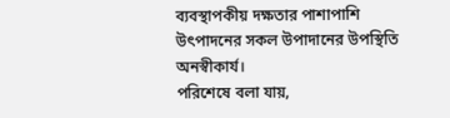ব্যবস্থাপকীয় দক্ষতার পাশাপাশি উৎপাদনের সকল উপাদানের উপস্থিতি অনস্বীকার্য।
পরিশেষে বলা যায়,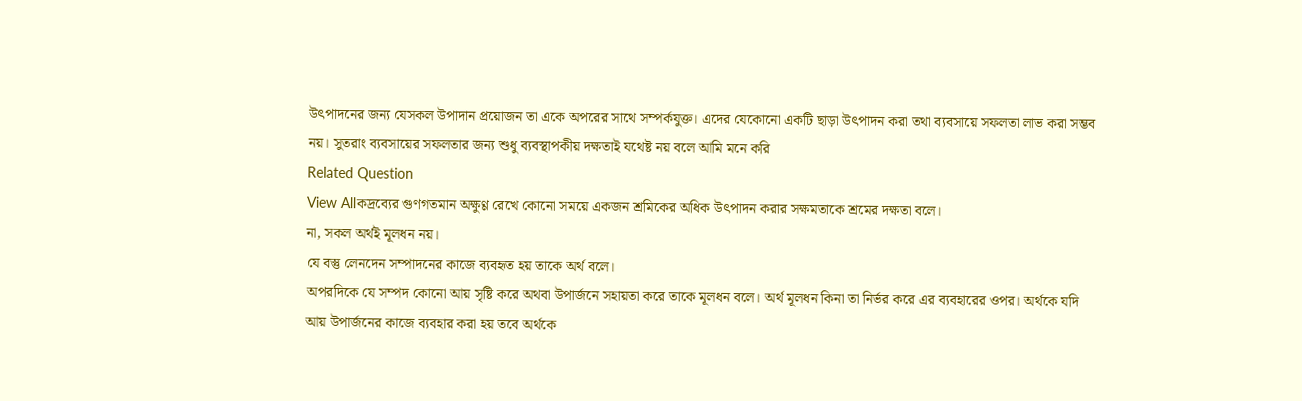উৎপাদনের জন্য যেসকল উপাদান প্রয়োজন তা একে অপরের সাথে সম্পর্কযুক্ত। এদের যেকোনো একটি ছাড়া উৎপাদন করা তথা ব্যবসায়ে সফলতা লাভ করা সম্ভব নয়। সুতরাং ব্যবসায়ের সফলতার জন্য শুধু ব্যবস্থাপকীয় দক্ষতাই যথেষ্ট নয় বলে আমি মনে করি
Related Question
View Allকদ্রব্যের গুণগতমান অক্ষুণ্ণ রেখে কোনো সময়ে একজন শ্রমিকের অধিক উৎপাদন করার সক্ষমতাকে শ্রমের দক্ষতা বলে।
না, সকল অর্থই মূলধন নয়।
যে বস্তু লেনদেন সম্পাদনের কাজে ব্যবহৃত হয় তাকে অর্থ বলে।
অপরদিকে যে সম্পদ কোনো আয় সৃষ্টি করে অথবা উপার্জনে সহায়তা করে তাকে মূলধন বলে। অর্থ মূলধন কিনা তা নির্ভর করে এর ব্যবহারের ওপর। অর্থকে যদি আয় উপার্জনের কাজে ব্যবহার করা হয় তবে অর্থকে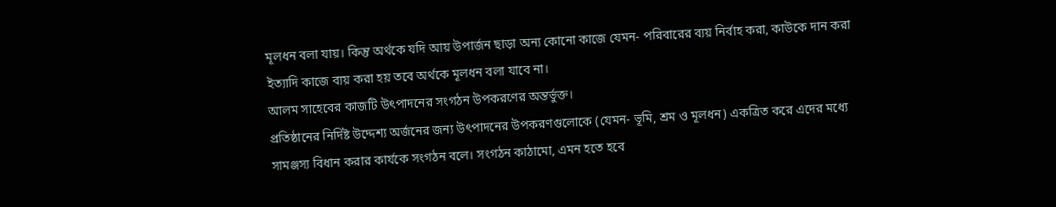মূলধন বলা যায়। কিন্তু অর্থকে যদি আয় উপার্জন ছাড়া অন্য কোনো কাজে যেমন- পরিবারের ব্যয় নির্বাহ করা, কাউকে দান করা ইত্যাদি কাজে ব্যয় করা হয় তবে অর্থকে মূলধন বলা যাবে না।
আলম সাহেবের কাজটি উৎপাদনের সংগঠন উপকরণের অন্তর্ভুক্ত।
প্রতিষ্ঠানের নির্দিষ্ট উদ্দেশ্য অর্জনের জন্য উৎপাদনের উপকরণগুলোকে (যেমন- ভূমি, শ্রম ও মূলধন) একত্রিত করে এদের মধ্যে সামঞ্জস্য বিধান করার কার্যকে সংগঠন বলে। সংগঠন কাঠামো, এমন হতে হবে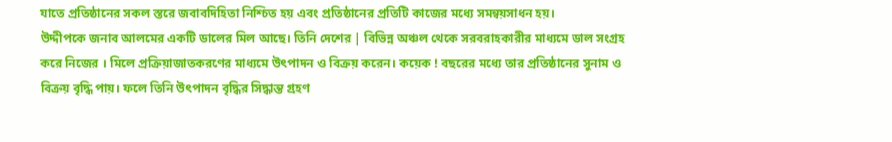যাতে প্রতিষ্ঠানের সকল স্তরে জবাবদিহিতা নিশ্চিত হয় এবং প্রতিষ্ঠানের প্রতিটি কাজের মধ্যে সমন্বয়সাধন হয়।
উদ্দীপকে জনাব আলমের একটি ডালের মিল আছে। তিনি দেশের | বিভিন্ন অঞ্চল থেকে সরবরাহকারীর মাধ্যমে ডাল সংগ্রহ করে নিজের । মিলে প্রক্রিয়াজাতকরণের মাধ্যমে উৎপাদন ও বিক্রয় করেন। কয়েক ! বছরের মধ্যে তার প্রতিষ্ঠানের সুনাম ও বিক্রয় বৃদ্ধি পায়। ফলে তিনি উৎপাদন বৃদ্ধির সিদ্ধান্ত গ্রহণ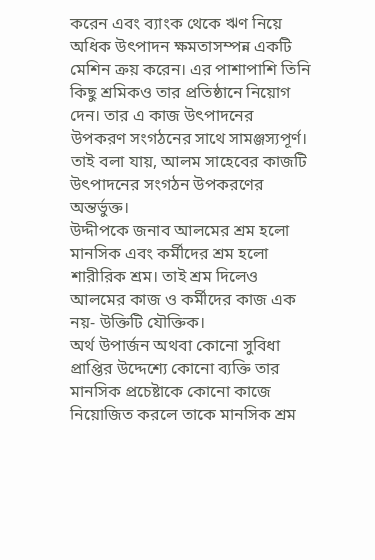করেন এবং ব্যাংক থেকে ঋণ নিয়ে অধিক উৎপাদন ক্ষমতাসম্পন্ন একটি মেশিন ক্রয় করেন। এর পাশাপাশি তিনি কিছু শ্রমিকও তার প্রতিষ্ঠানে নিয়োগ দেন। তার এ কাজ উৎপাদনের উপকরণ সংগঠনের সাথে সামঞ্জস্যপূর্ণ। তাই বলা যায়, আলম সাহেবের কাজটি উৎপাদনের সংগঠন উপকরণের অন্তর্ভুক্ত।
উদ্দীপকে জনাব আলমের শ্রম হলো মানসিক এবং কর্মীদের শ্রম হলো শারীরিক শ্রম। তাই শ্রম দিলেও আলমের কাজ ও কর্মীদের কাজ এক নয়- উক্তিটি যৌক্তিক।
অর্থ উপার্জন অথবা কোনো সুবিধা প্রাপ্তির উদ্দেশ্যে কোনো ব্যক্তি তার মানসিক প্রচেষ্টাকে কোনো কাজে নিয়োজিত করলে তাকে মানসিক শ্রম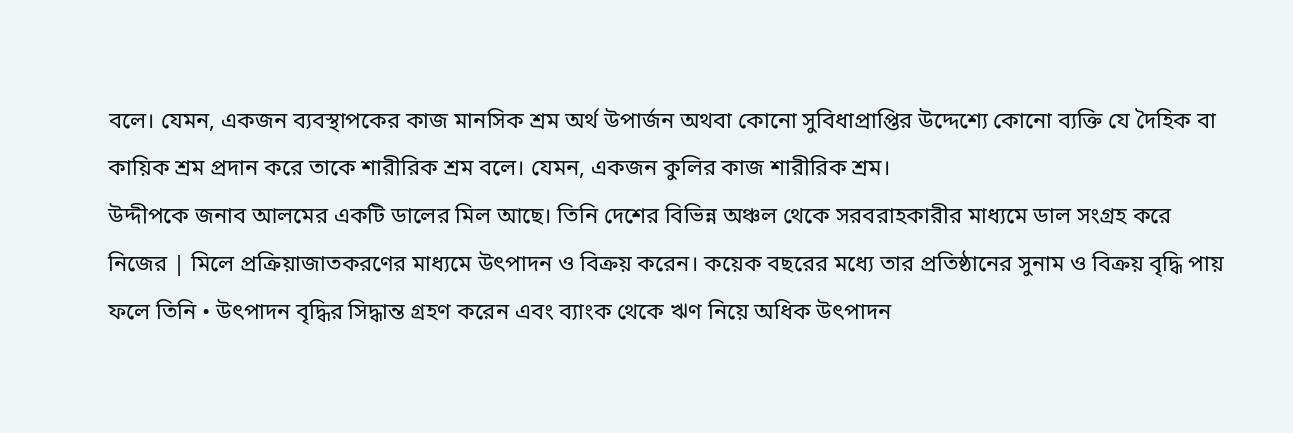বলে। যেমন, একজন ব্যবস্থাপকের কাজ মানসিক শ্রম অর্থ উপার্জন অথবা কোনো সুবিধাপ্রাপ্তির উদ্দেশ্যে কোনো ব্যক্তি যে দৈহিক বা কায়িক শ্রম প্রদান করে তাকে শারীরিক শ্রম বলে। যেমন, একজন কুলির কাজ শারীরিক শ্রম।
উদ্দীপকে জনাব আলমের একটি ডালের মিল আছে। তিনি দেশের বিভিন্ন অঞ্চল থেকে সরবরাহকারীর মাধ্যমে ডাল সংগ্রহ করে নিজের | মিলে প্রক্রিয়াজাতকরণের মাধ্যমে উৎপাদন ও বিক্রয় করেন। কয়েক বছরের মধ্যে তার প্রতিষ্ঠানের সুনাম ও বিক্রয় বৃদ্ধি পায় ফলে তিনি • উৎপাদন বৃদ্ধির সিদ্ধান্ত গ্রহণ করেন এবং ব্যাংক থেকে ঋণ নিয়ে অধিক উৎপাদন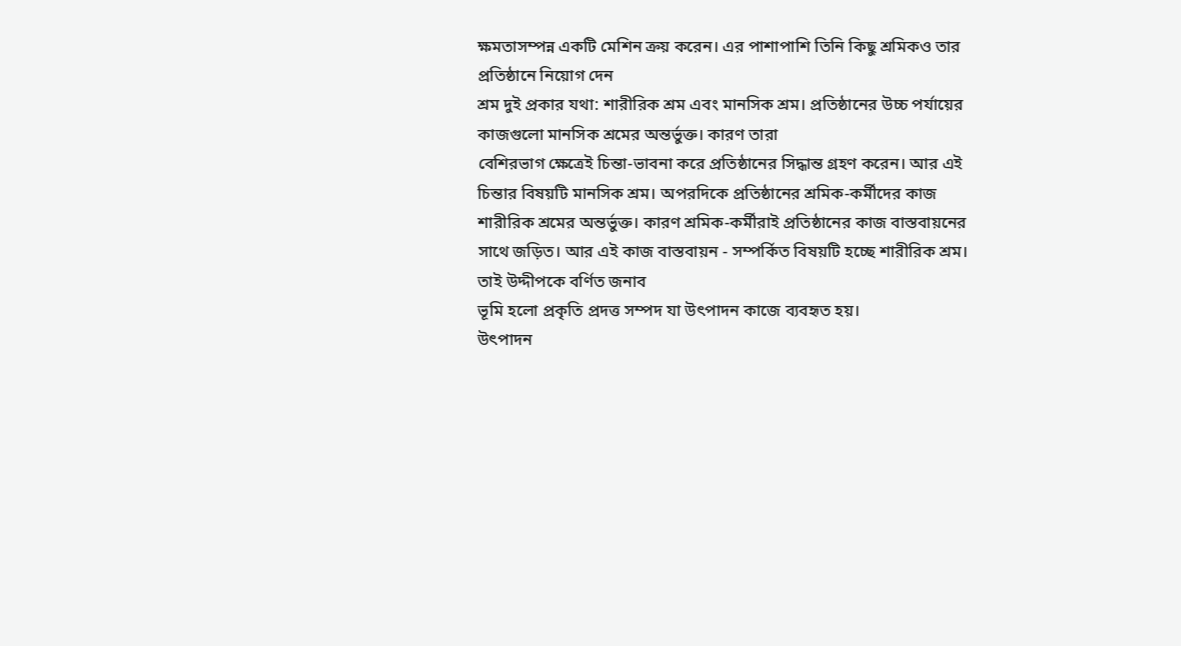ক্ষমতাসম্পন্ন একটি মেশিন ক্রয় করেন। এর পাশাপাশি তিনি কিছু শ্রমিকও তার প্রতিষ্ঠানে নিয়োগ দেন
শ্রম দুই প্রকার যথা: শারীরিক শ্রম এবং মানসিক শ্রম। প্রতিষ্ঠানের উচ্চ পর্যায়ের কাজগুলো মানসিক শ্রমের অন্তর্ভুক্ত। কারণ তারা
বেশিরভাগ ক্ষেত্রেই চিন্তা-ভাবনা করে প্রতিষ্ঠানের সিদ্ধান্ত গ্রহণ করেন। আর এই চিন্তার বিষয়টি মানসিক শ্রম। অপরদিকে প্রতিষ্ঠানের শ্রমিক-কর্মীদের কাজ শারীরিক শ্রমের অন্তর্ভুক্ত। কারণ শ্রমিক-কর্মীরাই প্রতিষ্ঠানের কাজ বাস্তবায়নের সাথে জড়িত। আর এই কাজ বাস্তবায়ন - সম্পর্কিত বিষয়টি হচ্ছে শারীরিক শ্রম। তাই উদ্দীপকে বর্ণিত জনাব
ভূমি হলো প্রকৃতি প্রদত্ত সম্পদ যা উৎপাদন কাজে ব্যবহৃত হয়।
উৎপাদন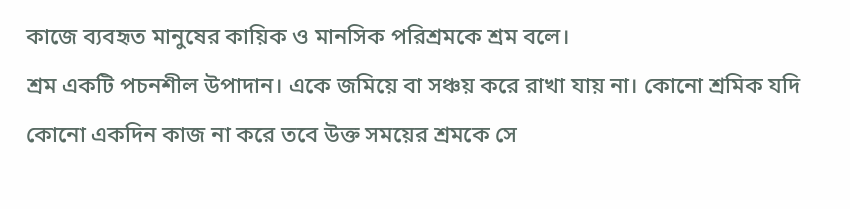কাজে ব্যবহৃত মানুষের কায়িক ও মানসিক পরিশ্রমকে শ্রম বলে।
শ্রম একটি পচনশীল উপাদান। একে জমিয়ে বা সঞ্চয় করে রাখা যায় না। কোনো শ্রমিক যদি কোনো একদিন কাজ না করে তবে উক্ত সময়ের শ্রমকে সে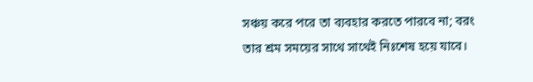সঞ্চয় করে পরে তা ব্যবহার করতে পারবে না; বরং তার শ্রম সময়ের সাথে সাথেই নিঃশেষ হয়ে যাবে।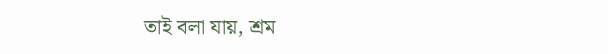তাই বলা যায়, শ্রম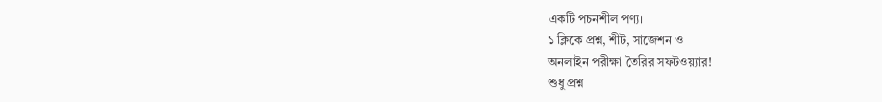একটি পচনশীল পণ্য।
১ ক্লিকে প্রশ্ন, শীট, সাজেশন ও
অনলাইন পরীক্ষা তৈরির সফটওয়্যার!
শুধু প্রশ্ন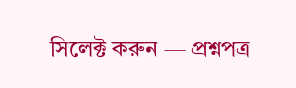সিলেক্ট করুন — প্রশ্নপত্র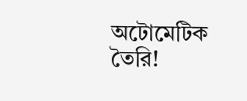অটোমেটিক তৈরি!